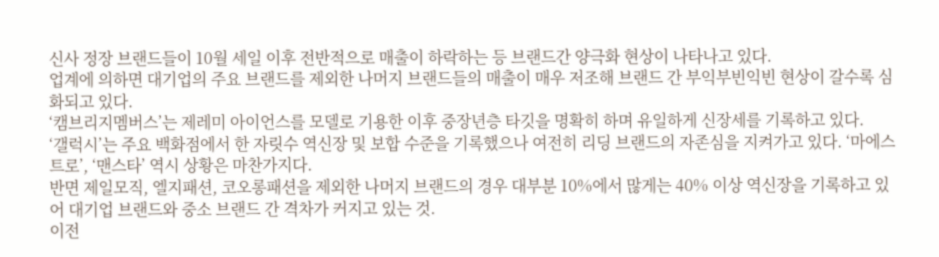신사 정장 브랜드들이 10월 세일 이후 전반적으로 매출이 하락하는 등 브랜드간 양극화 현상이 나타나고 있다.
업계에 의하면 대기업의 주요 브랜드를 제외한 나머지 브랜드들의 매출이 매우 저조해 브랜드 간 부익부빈익빈 현상이 갈수록 심화되고 있다.
‘캠브리지멤버스’는 제레미 아이언스를 모델로 기용한 이후 중장년층 타깃을 명확히 하며 유일하게 신장세를 기록하고 있다.
‘갤럭시’는 주요 백화점에서 한 자릿수 역신장 및 보합 수준을 기록했으나 여전히 리딩 브랜드의 자존심을 지켜가고 있다. ‘마에스트로’, ‘맨스타’ 역시 상황은 마찬가지다.
반면 제일모직, 엘지패션, 코오롱패션을 제외한 나머지 브랜드의 경우 대부분 10%에서 많게는 40% 이상 역신장을 기록하고 있어 대기업 브랜드와 중소 브랜드 간 격차가 커지고 있는 것.
이전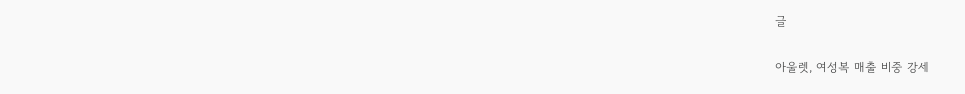글

아울렛, 여성복 매출 비중 강세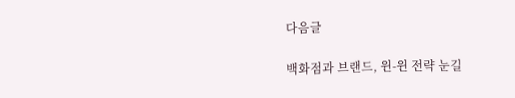다음글

백화점과 브랜드, 윈-윈 전략 눈길